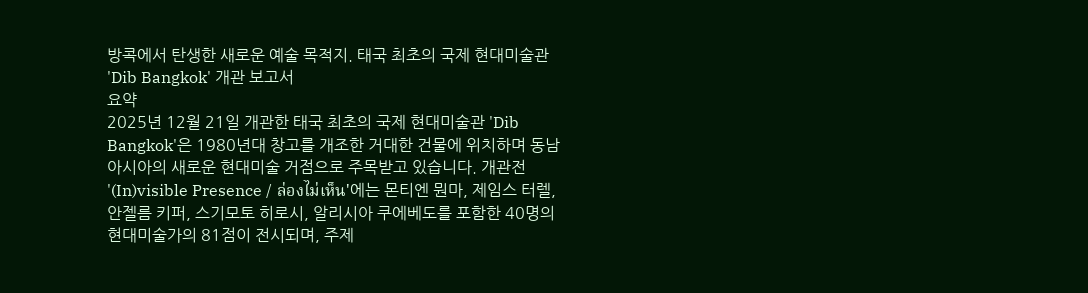방콕에서 탄생한 새로운 예술 목적지. 태국 최초의 국제 현대미술관 'Dib Bangkok' 개관 보고서
요약
2025년 12월 21일 개관한 태국 최초의 국제 현대미술관 'Dib Bangkok'은 1980년대 창고를 개조한 거대한 건물에 위치하며 동남아시아의 새로운 현대미술 거점으로 주목받고 있습니다. 개관전 '(In)visible Presence / ล่องไม่เห็น'에는 몬티엔 뭔마, 제임스 터렐, 안젤름 키퍼, 스기모토 히로시, 알리시아 쿠에베도를 포함한 40명의 현대미술가의 81점이 전시되며, 주제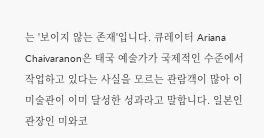는 '보이지 않는 존재'입니다. 큐레이터 Ariana Chaivaranon은 태국 예술가가 국제적인 수준에서 작업하고 있다는 사실을 모르는 관람객이 많아 이 미술관이 이미 달성한 성과라고 말합니다. 일본인 관장인 미와코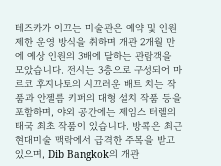테즈카가 이끄는 미술관은 예약 및 인원 제한 운영 방식을 취하며 개관 2개월 만에 예상 인원의 3배에 달하는 관람객을 모았습니다. 전시는 3층으로 구성되어 마르코 후지나토의 시끄러운 배트 치는 작품과 안젤름 키퍼의 대형 설치 작품 등을 포함하며, 야외 공간에는 제임스 터렐의 태국 최초 작품이 있습니다. 방콕은 최근 현대미술 맥락에서 급격한 주목을 받고 있으며, Dib Bangkok의 개관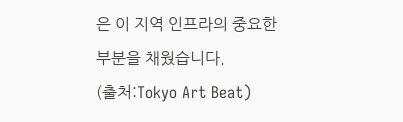은 이 지역 인프라의 중요한 부분을 채웠습니다.
(출처:Tokyo Art Beat)